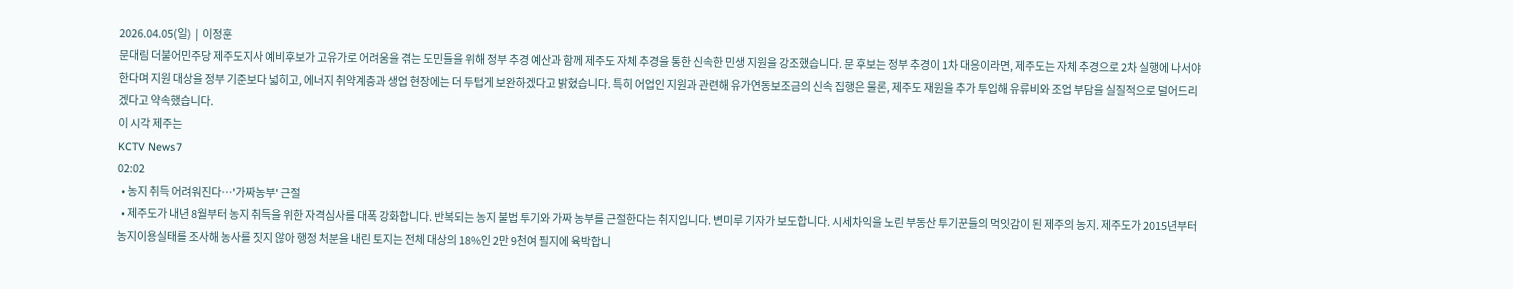2026.04.05(일)  |  이정훈
문대림 더불어민주당 제주도지사 예비후보가 고유가로 어려움을 겪는 도민들을 위해 정부 추경 예산과 함께 제주도 자체 추경을 통한 신속한 민생 지원을 강조했습니다. 문 후보는 정부 추경이 1차 대응이라면, 제주도는 자체 추경으로 2차 실행에 나서야 한다며 지원 대상을 정부 기준보다 넓히고, 에너지 취약계층과 생업 현장에는 더 두텁게 보완하겠다고 밝혔습니다. 특히 어업인 지원과 관련해 유가연동보조금의 신속 집행은 물론, 제주도 재원을 추가 투입해 유류비와 조업 부담을 실질적으로 덜어드리겠다고 약속했습니다.
이 시각 제주는
KCTV News7
02:02
  • 농지 취득 어려워진다…'가짜농부' 근절
  • 제주도가 내년 8월부터 농지 취득을 위한 자격심사를 대폭 강화합니다. 반복되는 농지 불법 투기와 가짜 농부를 근절한다는 취지입니다. 변미루 기자가 보도합니다. 시세차익을 노린 부동산 투기꾼들의 먹잇감이 된 제주의 농지. 제주도가 2015년부터 농지이용실태를 조사해 농사를 짓지 않아 행정 처분을 내린 토지는 전체 대상의 18%인 2만 9천여 필지에 육박합니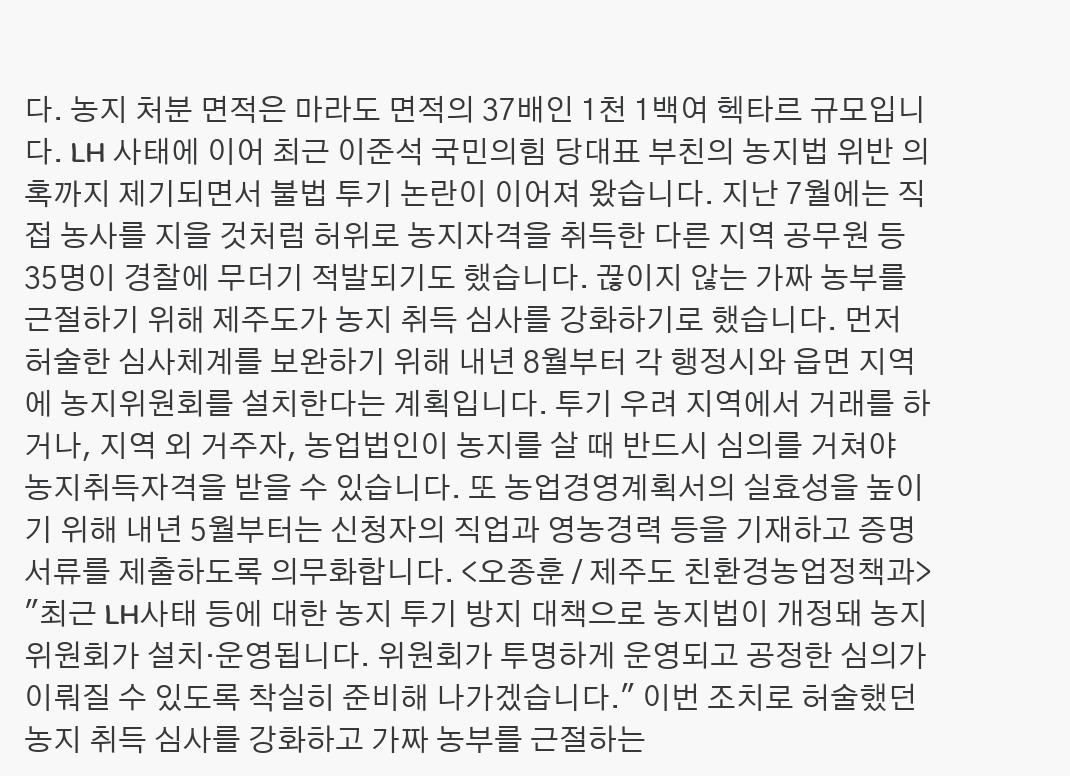다. 농지 처분 면적은 마라도 면적의 37배인 1천 1백여 헥타르 규모입니다. LH 사태에 이어 최근 이준석 국민의힘 당대표 부친의 농지법 위반 의혹까지 제기되면서 불법 투기 논란이 이어져 왔습니다. 지난 7월에는 직접 농사를 지을 것처럼 허위로 농지자격을 취득한 다른 지역 공무원 등 35명이 경찰에 무더기 적발되기도 했습니다. 끊이지 않는 가짜 농부를 근절하기 위해 제주도가 농지 취득 심사를 강화하기로 했습니다. 먼저 허술한 심사체계를 보완하기 위해 내년 8월부터 각 행정시와 읍면 지역에 농지위원회를 설치한다는 계획입니다. 투기 우려 지역에서 거래를 하거나, 지역 외 거주자, 농업법인이 농지를 살 때 반드시 심의를 거쳐야 농지취득자격을 받을 수 있습니다. 또 농업경영계획서의 실효성을 높이기 위해 내년 5월부터는 신청자의 직업과 영농경력 등을 기재하고 증명 서류를 제출하도록 의무화합니다. <오종훈 / 제주도 친환경농업정책과> "최근 LH사태 등에 대한 농지 투기 방지 대책으로 농지법이 개정돼 농지위원회가 설치·운영됩니다. 위원회가 투명하게 운영되고 공정한 심의가 이뤄질 수 있도록 착실히 준비해 나가겠습니다." 이번 조치로 허술했던 농지 취득 심사를 강화하고 가짜 농부를 근절하는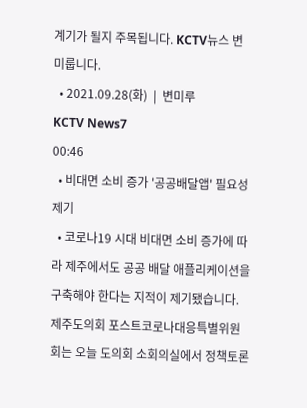계기가 될지 주목됩니다. KCTV뉴스 변미룹니다.
  • 2021.09.28(화)  |  변미루
KCTV News7
00:46
  • 비대면 소비 증가 '공공배달앱' 필요성 제기
  • 코로나19 시대 비대면 소비 증가에 따라 제주에서도 공공 배달 애플리케이션을 구축해야 한다는 지적이 제기됐습니다. 제주도의회 포스트코로나대응특별위원회는 오늘 도의회 소회의실에서 정책토론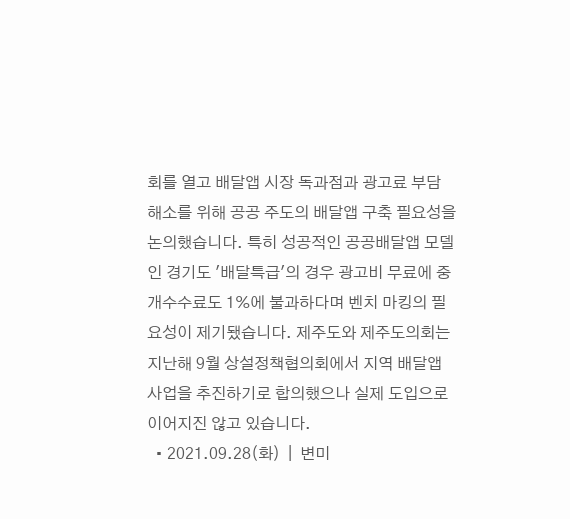회를 열고 배달앱 시장 독과점과 광고료 부담 해소를 위해 공공 주도의 배달앱 구축 필요성을 논의했습니다. 특히 성공적인 공공배달앱 모델인 경기도 '배달특급'의 경우 광고비 무료에 중개수수료도 1%에 불과하다며 벤치 마킹의 필요성이 제기됐습니다. 제주도와 제주도의회는 지난해 9월 상설정책협의회에서 지역 배달앱 사업을 추진하기로 합의했으나 실제 도입으로 이어지진 않고 있습니다.
  • 2021.09.28(화)  |  변미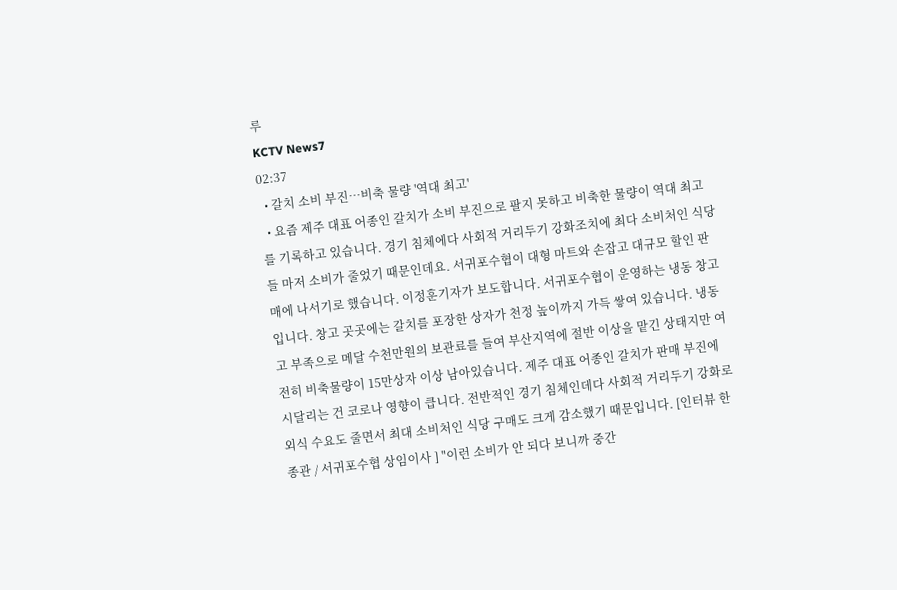루
KCTV News7
02:37
  • 갈치 소비 부진…비축 물량 '역대 최고'
  • 요즘 제주 대표 어종인 갈치가 소비 부진으로 팔지 못하고 비축한 물량이 역대 최고를 기록하고 있습니다. 경기 침체에다 사회적 거리두기 강화조치에 최다 소비처인 식당들 마저 소비가 줄었기 때문인데요. 서귀포수협이 대형 마트와 손잡고 대규모 할인 판매에 나서기로 했습니다. 이정훈기자가 보도합니다. 서귀포수협이 운영하는 냉동 창고입니다. 창고 곳곳에는 갈치를 포장한 상자가 천정 높이까지 가득 쌓여 있습니다. 냉동고 부족으로 메달 수천만원의 보관료를 들여 부산지역에 절반 이상을 맡긴 상태지만 여전히 비축물량이 15만상자 이상 남아있습니다. 제주 대표 어종인 갈치가 판매 부진에 시달리는 건 코로나 영향이 큽니다. 전반적인 경기 침체인데다 사회적 거리두기 강화로 외식 수요도 줄면서 최대 소비처인 식당 구매도 크게 감소했기 때문입니다. [인터뷰 한종관 / 서귀포수협 상임이사 ] "이런 소비가 안 되다 보니까 중간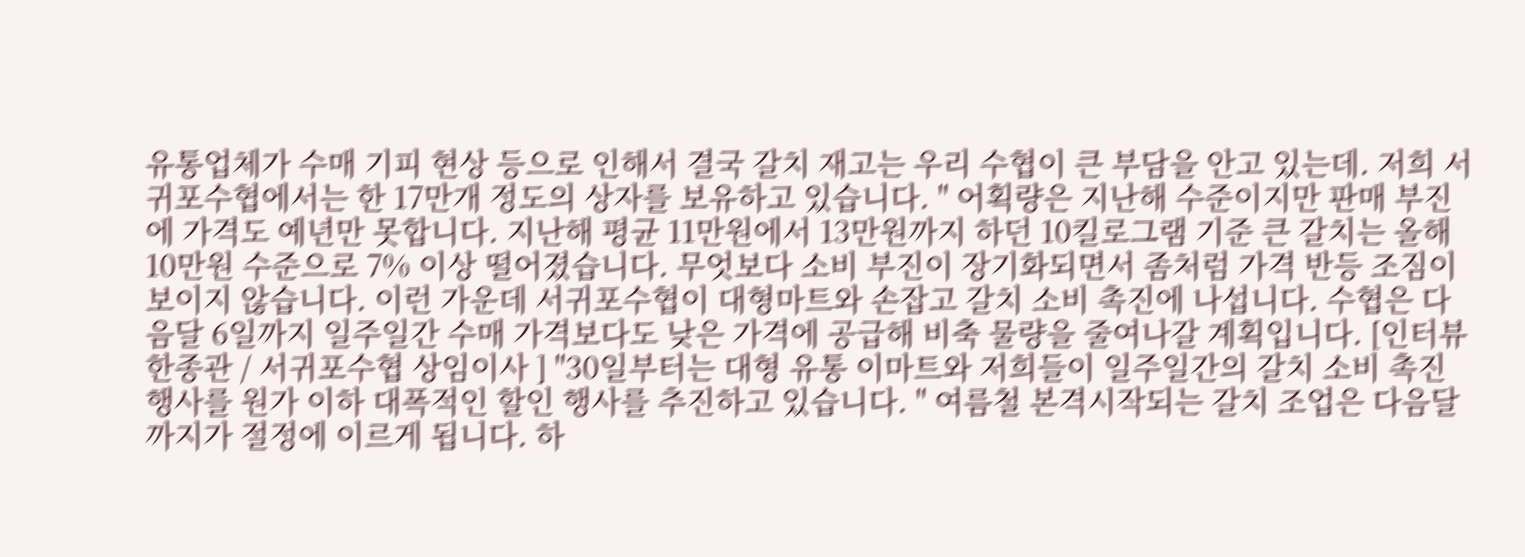유통업체가 수매 기피 현상 등으로 인해서 결국 갈치 재고는 우리 수협이 큰 부담을 안고 있는데. 저희 서귀포수협에서는 한 17만개 정도의 상자를 보유하고 있습니다. " 어획량은 지난해 수준이지만 판매 부진에 가격도 예년만 못합니다. 지난해 평균 11만원에서 13만원까지 하던 10킬로그램 기준 큰 갈치는 올해 10만원 수준으로 7% 이상 떨어졌습니다. 무엇보다 소비 부진이 장기화되면서 좀처럼 가격 반등 조짐이 보이지 않습니다. 이런 가운데 서귀포수협이 대형마트와 손잡고 갈치 소비 촉진에 나섭니다. 수협은 다음달 6일까지 일주일간 수매 가격보다도 낮은 가격에 공급해 비축 물량을 줄여나갈 계획입니다. [인터뷰 한종관 / 서귀포수협 상임이사 ] "30일부터는 대형 유통 이마트와 저희들이 일주일간의 갈치 소비 촉진 행사를 원가 이하 대폭적인 할인 행사를 추진하고 있습니다. " 여름철 본격시작되는 갈치 조업은 다음달까지가 절정에 이르게 됩니다. 하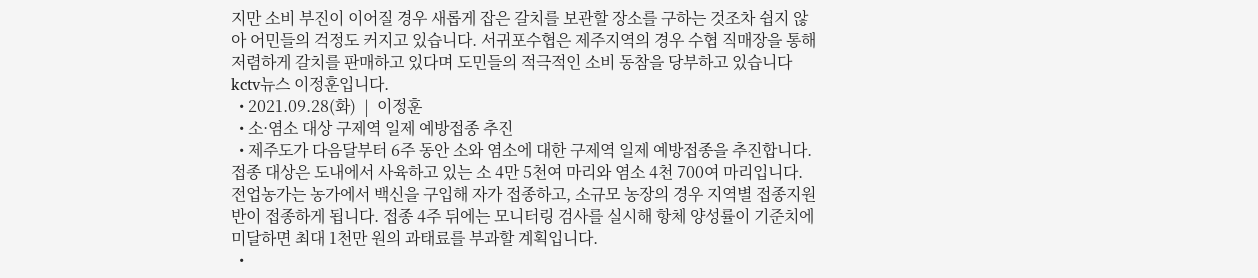지만 소비 부진이 이어질 경우 새롭게 잡은 갈치를 보관할 장소를 구하는 것조차 쉽지 않아 어민들의 걱정도 커지고 있습니다. 서귀포수협은 제주지역의 경우 수협 직매장을 통해 저렴하게 갈치를 판매하고 있다며 도민들의 적극적인 소비 동참을 당부하고 있습니다 kctv뉴스 이정훈입니다.
  • 2021.09.28(화)  |  이정훈
  • 소·염소 대상 구제역 일제 예방접종 추진
  • 제주도가 다음달부터 6주 동안 소와 염소에 대한 구제역 일제 예방접종을 추진합니다. 접종 대상은 도내에서 사육하고 있는 소 4만 5천여 마리와 염소 4천 700여 마리입니다. 전업농가는 농가에서 백신을 구입해 자가 접종하고, 소규모 농장의 경우 지역별 접종지원반이 접종하게 됩니다. 접종 4주 뒤에는 모니터링 검사를 실시해 항체 양성률이 기준치에 미달하면 최대 1천만 원의 과태료를 부과할 계획입니다.
  •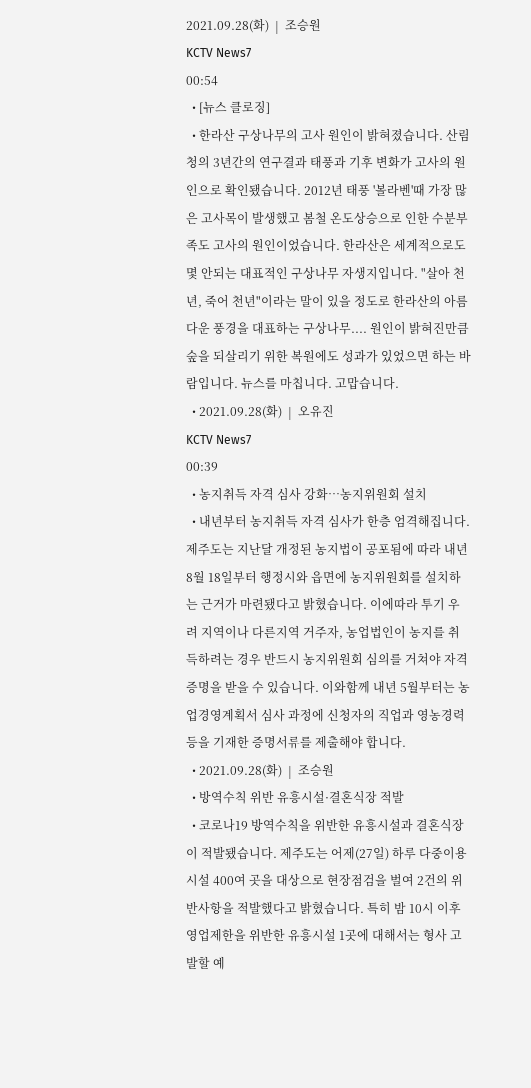2021.09.28(화)  |  조승원
KCTV News7
00:54
  • [뉴스 클로징]
  • 한라산 구상나무의 고사 원인이 밝혀졌습니다. 산림청의 3년간의 연구결과 태풍과 기후 변화가 고사의 원인으로 확인됐습니다. 2012년 태풍 '볼라벤'때 가장 많은 고사목이 발생했고 봄철 온도상승으로 인한 수분부족도 고사의 원인이었습니다. 한라산은 세계적으로도 몇 안되는 대표적인 구상나무 자생지입니다. "살아 천년, 죽어 천년"이라는 말이 있을 정도로 한라산의 아름다운 풍경을 대표하는 구상나무.... 원인이 밝혀진만큼 숲을 되살리기 위한 복원에도 성과가 있었으면 하는 바람입니다. 뉴스를 마칩니다. 고맙습니다.
  • 2021.09.28(화)  |  오유진
KCTV News7
00:39
  • 농지취득 자격 심사 강화…농지위원회 설치
  • 내년부터 농지취득 자격 심사가 한층 엄격해집니다. 제주도는 지난달 개정된 농지법이 공포됨에 따라 내년 8월 18일부터 행정시와 읍면에 농지위원회를 설치하는 근거가 마련됐다고 밝혔습니다. 이에따라 투기 우려 지역이나 다른지역 거주자, 농업법인이 농지를 취득하려는 경우 반드시 농지위원회 심의를 거쳐야 자격증명을 받을 수 있습니다. 이와함께 내년 5월부터는 농업경영계획서 심사 과정에 신청자의 직업과 영농경력 등을 기재한 증명서류를 제출해야 합니다.
  • 2021.09.28(화)  |  조승원
  • 방역수칙 위반 유흥시설·결혼식장 적발
  • 코로나19 방역수칙을 위반한 유흥시설과 결혼식장이 적발됐습니다. 제주도는 어제(27일) 하루 다중이용시설 400여 곳을 대상으로 현장점검을 벌여 2건의 위반사항을 적발했다고 밝혔습니다. 특히 밤 10시 이후 영업제한을 위반한 유흥시설 1곳에 대해서는 형사 고발할 예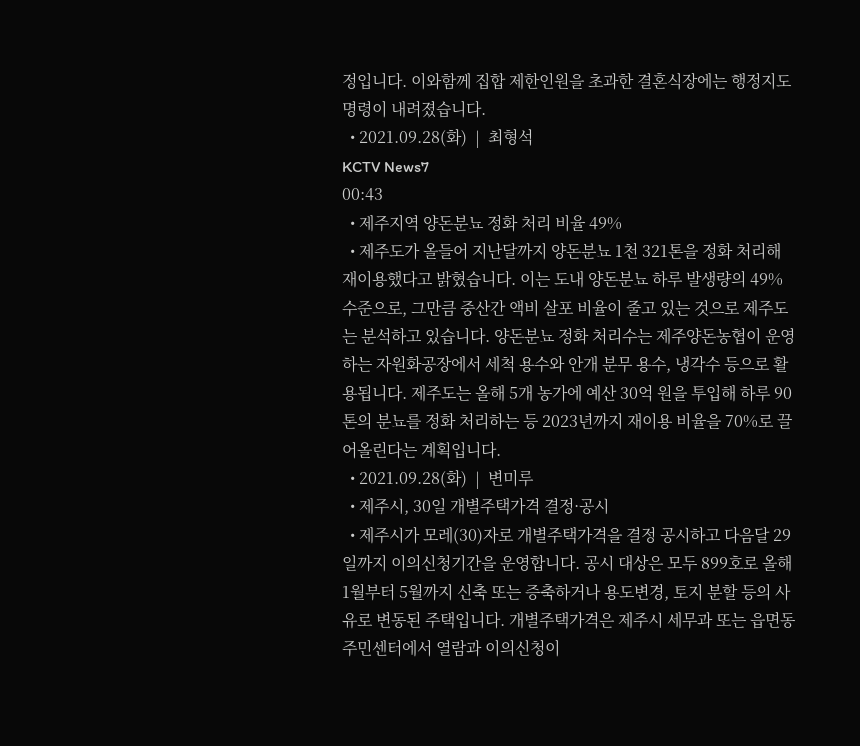정입니다. 이와함께 집합 제한인원을 초과한 결혼식장에는 행정지도 명령이 내려졌습니다.
  • 2021.09.28(화)  |  최형석
KCTV News7
00:43
  • 제주지역 양돈분뇨 정화 처리 비율 49%
  • 제주도가 올들어 지난달까지 양돈분뇨 1천 321톤을 정화 처리해 재이용했다고 밝혔습니다. 이는 도내 양돈분뇨 하루 발생량의 49% 수준으로, 그만큼 중산간 액비 살포 비율이 줄고 있는 것으로 제주도는 분석하고 있습니다. 양돈분뇨 정화 처리수는 제주양돈농협이 운영하는 자원화공장에서 세척 용수와 안개 분무 용수, 냉각수 등으로 활용됩니다. 제주도는 올해 5개 농가에 예산 30억 원을 투입해 하루 90톤의 분뇨를 정화 처리하는 등 2023년까지 재이용 비율을 70%로 끌어올린다는 계획입니다.
  • 2021.09.28(화)  |  변미루
  • 제주시, 30일 개별주택가격 결정·공시
  • 제주시가 모레(30)자로 개별주택가격을 결정 공시하고 다음달 29일까지 이의신청기간을 운영합니다. 공시 대상은 모두 899호로 올해 1월부터 5월까지 신축 또는 증축하거나 용도변경, 토지 분할 등의 사유로 변동된 주택입니다. 개별주택가격은 제주시 세무과 또는 읍면동 주민센터에서 열람과 이의신청이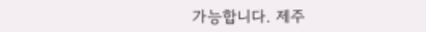가능합니다. 제주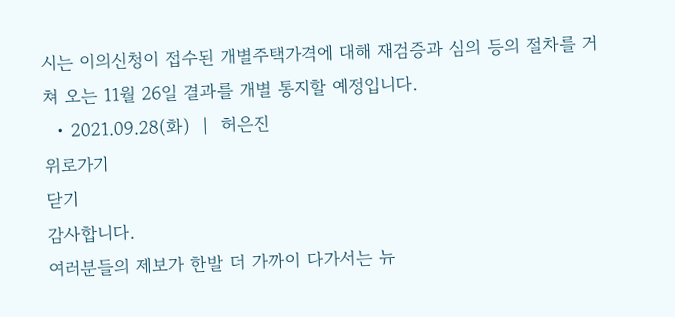시는 이의신청이 접수된 개별주택가격에 대해 재검증과 심의 등의 절차를 거쳐 오는 11월 26일 결과를 개별 통지할 예정입니다.
  • 2021.09.28(화)  |  허은진
위로가기
닫기
감사합니다.
여러분들의 제보가 한발 더 가까이 다가서는 뉴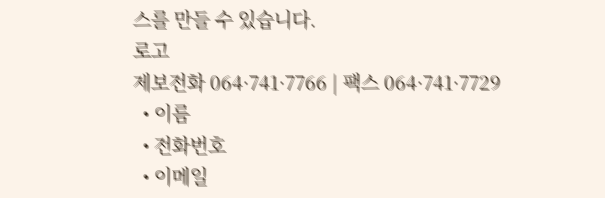스를 만들 수 있습니다.
로고
제보전화 064·741·7766 | 팩스 064·741·7729
  • 이름
  • 전화번호
  • 이메일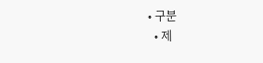• 구분
  • 제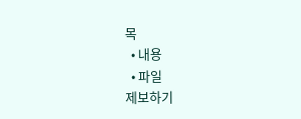목
  • 내용
  • 파일
제보하기